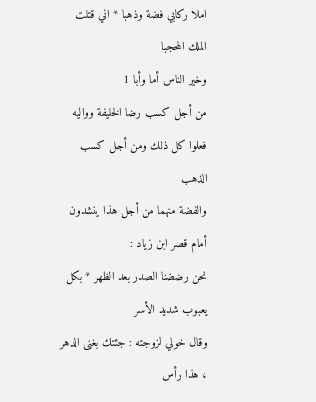املا ركابي فضة وذهبا * اني قتلت الملك المحجبا
وخير الناس أما وأبا 1
من أجل كسب رضا الخليفة وواليه فعلوا كل ذلك ومن أجل كسب الذهب
والفضة منهما من أجل هذا ينشدون أمام قصر ابن زياد :
نحن رضضنا الصدر بعد الظهر * بكل يعبوب شديد الأسر
وقال خولي لزوجته : جئتك بغنى الدهر ، هذا رأس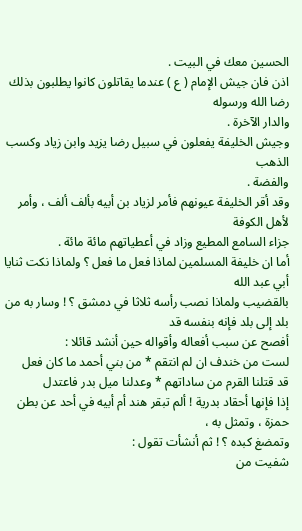الحسين معك في البيت .
اذن فان جيش الإمام ( ع ) عندما يقاتلون كانوا يطلبون بذلك رضا الله ورسوله
والدار الآخرة .
وجيش الخليفة يفعلون في سبيل رضا يزيد وابن زياد وكسب الذهب
والفضة .
وقد أقر الخليفة عيونهم فأمر لزياد بن أبيه بألف ألف ، وأمر لأهل الكوفة
جزاء السامع المطيع وزاد في أعطياتهم مائة مائة .
أما ان خليفة المسلمين لماذا فعل ما فعل ؟ ولماذا نكت ثنايا أبي عبد الله
بالقضيب ولماذا نصب رأسه ثلاثا في دمشق ؟ ! وسار به من بلد إلى بلد فإنه بنفسه قد
أفصح عن سبب أفعاله وأقواله حين أنشد قائلا :
لست من خندف ان لم انتقم * من بني أحمد ما كان فعل
قد قتلنا القرم من ساداتهم * وعدلنا ميل بدر فاعتدل
إذا فإنها أحقاد بدرية ! ألم تبقر هند أم أبيه في أحد عن بطن حمزة ، وتمثل به ،
وتمضغ كبده ؟ ! ثم أنشأت تقول :
شفيت من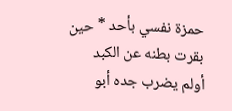حمزة نفسي بأحد * حين بقرت بطنه عن الكبد
أولم يضرب جده أبو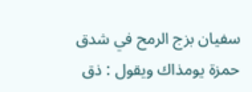سفيان بزج الرمح في شدق حمزة يومذاك ويقول : ذق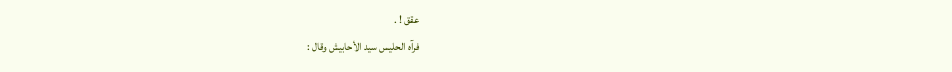عقق ! .
فرآه الحليس سيد الأحابيش وقال :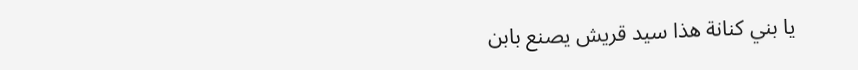يا بني كنانة هذا سيد قريش يصنع بابن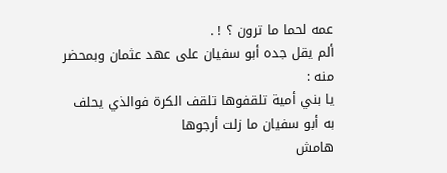عمه لحما ما ترون ؟ ! .
ألم يقل جده أبو سفيان على عهد عثمان وبمحضر منه :
يا بني أمية تلقفوها تلقف الكرة فوالذي يحلف به أبو سفيان ما زلت أرجوها
هامش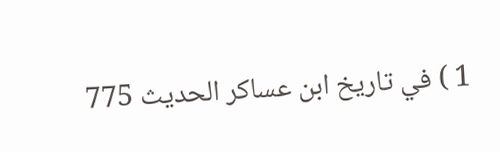1 ) في تاريخ ابن عساكر الحديث 775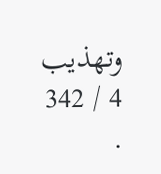وتهذيب 4 / 342 .